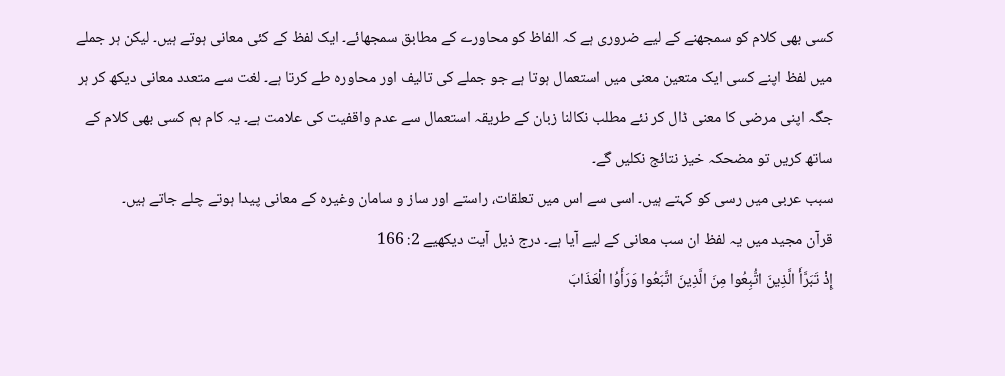کسی بھی کلام کو سمجھنے کے لیے ضروری ہے کہ الفاظ کو محاورے کے مطابق سمجھائے۔ ایک لفظ کے کئی معانی ہوتے ہیں۔ لیکن ہر جملے میں لفظ اپنے کسی ایک متعین معنی میں استعمال ہوتا ہے جو جملے کی تالیف اور محاورہ طے کرتا ہے۔ لغت سے متعدد معانی دیکھ کر ہر جگہ اپنی مرضی کا معنی ڈال کر نئے مطلب نکالنا زبان کے طریقہ استعمال سے عدم واقفیت کی علامت ہے۔ یہ کام ہم کسی بھی کلام کے ساتھ کریں تو مضحکہ خیز نتائج نکلیں گے۔
سبب عربی میں رسی کو کہتے ہیں۔ اسی سے اس میں تعلقات، راستے اور ساز و سامان وغیرہ کے معانی پیدا ہوتے چلے جاتے ہیں۔
قرآن مجید میں یہ لفظ ان سب معانی کے لیے آیا ہے۔ درج ذیل آیت دیکھیے 2: 166
إِذْ تَبَرَّأَ الَّذِينَ اتُّبِعُوا مِنَ الَّذِينَ اتَّبَعُوا وَرَأَوُا الْعَذَابَ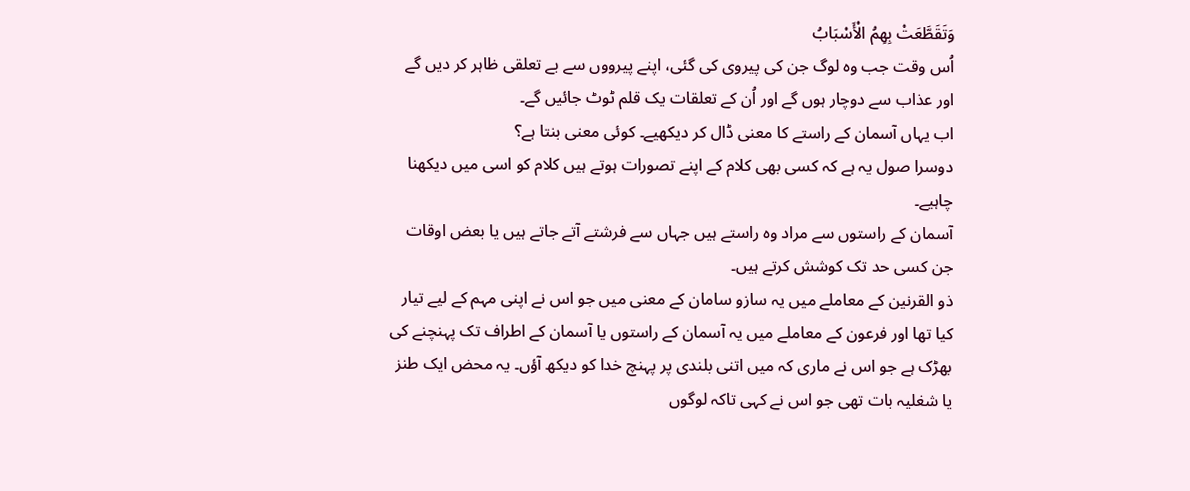وَتَقَطَّعَتْ بِهِمُ الْأَسْبَابُ
اُس وقت جب وہ لوگ جن کی پیروی کی گئی، اپنے پیرووں سے بے تعلقی ظاہر کر دیں گے اور عذاب سے دوچار ہوں گے اور اُن کے تعلقات یک قلم ٹوٹ جائیں گے۔
اب یہاں آسمان کے راستے کا معنی ڈال کر دیکھیے۔ کوئی معنی بنتا ہے؟
دوسرا صول یہ ہے کہ کسی بھی کلام کے اپنے تصورات ہوتے ہیں کلام کو اسی میں دیکھنا چاہیے۔
آسمان کے راستوں سے مراد وہ راستے ہیں جہاں سے فرشتے آتے جاتے ہیں یا بعض اوقات جن کسی حد تک کوشش کرتے ہیں۔
ذو القرنین کے معاملے میں یہ سازو سامان کے معنی میں جو اس نے اپنی مہم کے لیے تیار کیا تھا اور فرعون کے معاملے میں یہ آسمان کے راستوں یا آسمان کے اطراف تک پہنچنے کی بھڑک ہے جو اس نے ماری کہ میں اتنی بلندی پر پہنچ خدا کو دیکھ آؤں۔ یہ محض ایک طنز یا شغلیہ بات تھی جو اس نے کہی تاکہ لوگوں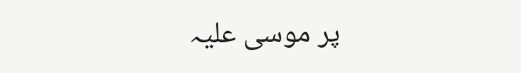پر موسی علیہ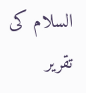السلام کی تقریر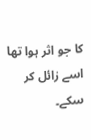کا جو اثر ہوا تھا اسے زائل کر سکے۔